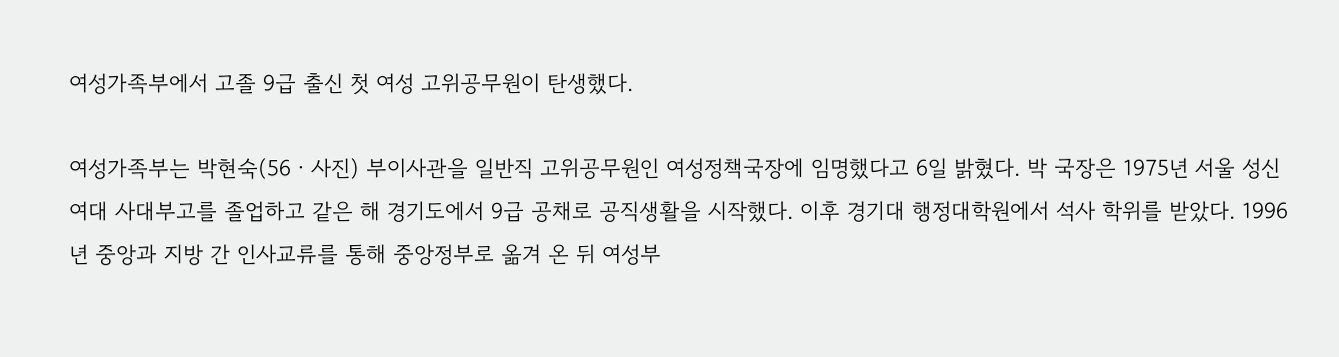여성가족부에서 고졸 9급 출신 첫 여성 고위공무원이 탄생했다.

여성가족부는 박현숙(56ㆍ사진) 부이사관을 일반직 고위공무원인 여성정책국장에 임명했다고 6일 밝혔다. 박 국장은 1975년 서울 성신여대 사대부고를 졸업하고 같은 해 경기도에서 9급 공채로 공직생활을 시작했다. 이후 경기대 행정대학원에서 석사 학위를 받았다. 1996년 중앙과 지방 간 인사교류를 통해 중앙정부로 옮겨 온 뒤 여성부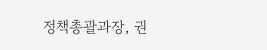정책총괄과장, 권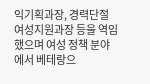익기획과장, 경력단절여성지원과장 등을 역임했으며 여성 정책 분야에서 베테랑으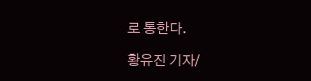로 통한다.

황유진 기자/